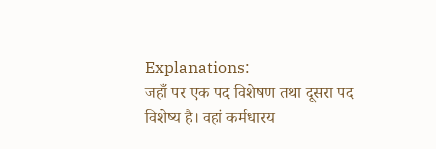Explanations:
जहाँ पर एक पद विशेषण तथा दूसरा पद विशेष्य है। वहां कर्मधारय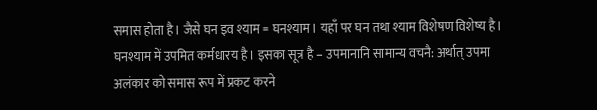समास होता है। जैसे घन इव श्याम = घनश्याम। यहाँ पर घन तथा श्याम विशेषण विशेष्य है। घनश्याम में उपमित कर्मधारय है। इसका सूत्र है – उपमानानि सामान्य वचनै: अर्थात् उपमा अलंकार को समास रूप में प्रकट करने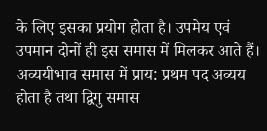के लिए इसका प्रयोग होता है। उपमेय एवं उपमान दोनों ही इस समास में मिलकर आते हैं। अव्ययीभाव समास में प्राय: प्रथम पद अव्यय होता है तथा द्विगु समास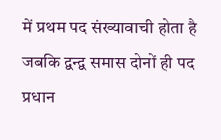में प्रथम पद संख्यावाची होता है जबकि द्वन्द्व समास दोनों ही पद प्रधान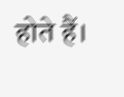होते हैं।